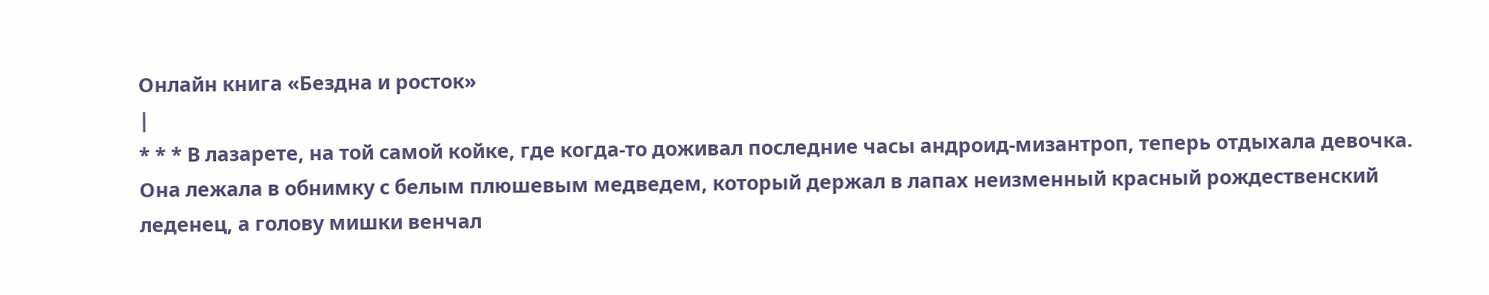Онлайн книга «Бездна и росток»
|
* * * В лазарете, на той самой койке, где когда-то доживал последние часы андроид-мизантроп, теперь отдыхала девочка. Она лежала в обнимку с белым плюшевым медведем, который держал в лапах неизменный красный рождественский леденец, а голову мишки венчал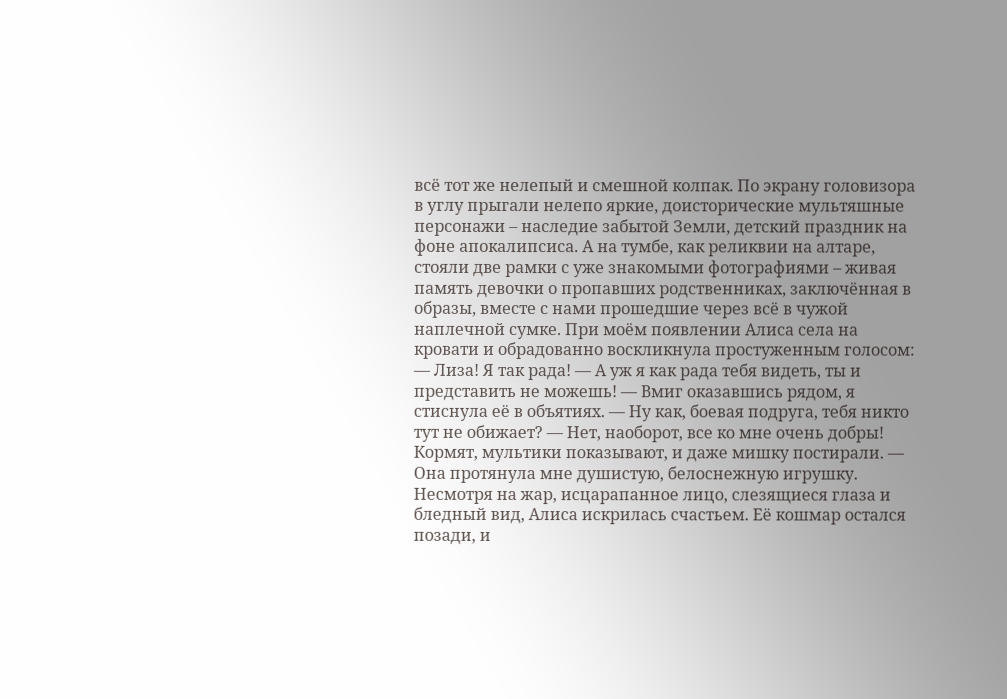всё тот же нелепый и смешной колпак. По экрану головизора в углу прыгали нелепо яркие, доисторические мультяшные персонажи – наследие забытой Земли, детский праздник на фоне апокалипсиса. А на тумбе, как реликвии на алтаре, стояли две рамки с уже знакомыми фотографиями – живая память девочки о пропавших родственниках, заключённая в образы, вместе с нами прошедшие через всё в чужой наплечной сумке. При моём появлении Алиса села на кровати и обрадованно воскликнула простуженным голосом: — Лиза! Я так рада! — А уж я как рада тебя видеть, ты и представить не можешь! — Вмиг оказавшись рядом, я стиснула её в объятиях. — Ну как, боевая подруга, тебя никто тут не обижает? — Нет, наоборот, все ко мне очень добры! Кормят, мультики показывают, и даже мишку постирали. — Она протянула мне душистую, белоснежную игрушку. Несмотря на жар, исцарапанное лицо, слезящиеся глаза и бледный вид, Алиса искрилась счастьем. Её кошмар остался позади, и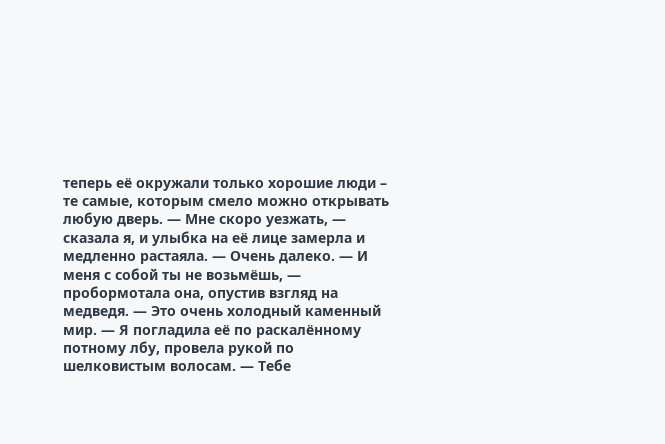теперь её окружали только хорошие люди – те самые, которым смело можно открывать любую дверь. — Мне скоро уезжать, — сказала я, и улыбка на её лице замерла и медленно растаяла. — Очень далеко. — И меня с собой ты не возьмёшь, — пробормотала она, опустив взгляд на медведя. — Это очень холодный каменный мир. — Я погладила её по раскалённому потному лбу, провела рукой по шелковистым волосам. — Тебе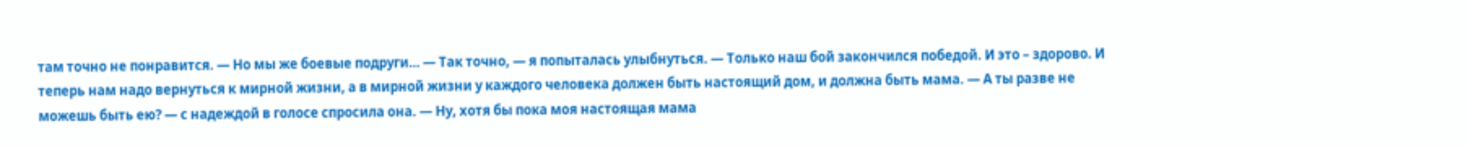там точно не понравится. — Но мы же боевые подруги… — Так точно, — я попыталась улыбнуться. — Только наш бой закончился победой. И это – здорово. И теперь нам надо вернуться к мирной жизни, а в мирной жизни у каждого человека должен быть настоящий дом, и должна быть мама. — А ты разве не можешь быть ею? — с надеждой в голосе спросила она. — Ну, хотя бы пока моя настоящая мама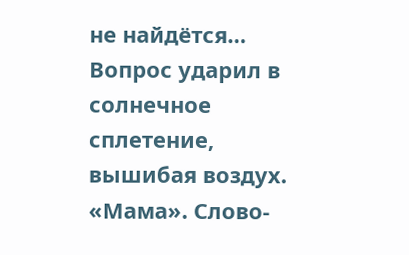не найдётся… Вопрос ударил в солнечное сплетение, вышибая воздух. «Мама». Слово-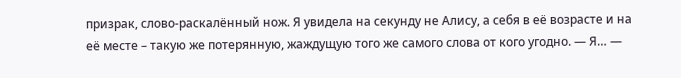призрак, слово-раскалённый нож. Я увидела на секунду не Алису, а себя в её возрасте и на её месте – такую же потерянную, жаждущую того же самого слова от кого угодно. — Я… —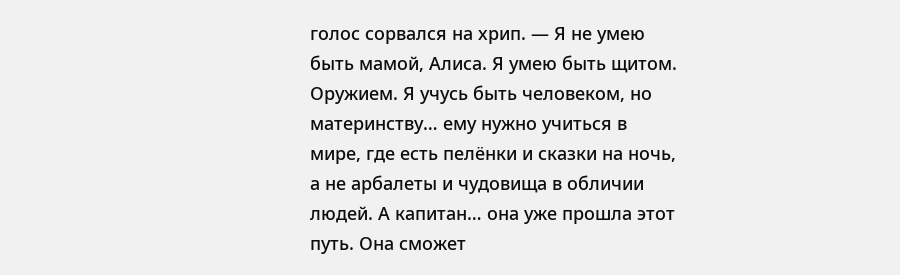голос сорвался на хрип. — Я не умею быть мамой, Алиса. Я умею быть щитом. Оружием. Я учусь быть человеком, но материнству… ему нужно учиться в мире, где есть пелёнки и сказки на ночь, а не арбалеты и чудовища в обличии людей. А капитан… она уже прошла этот путь. Она сможет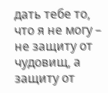дать тебе то, что я не могу – не защиту от чудовищ, а защиту от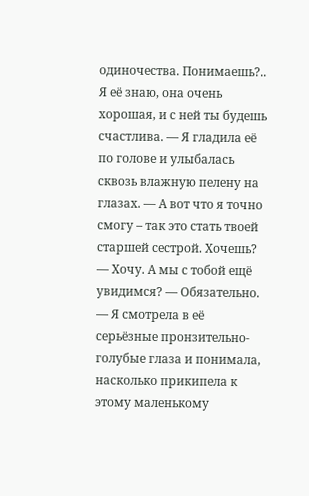одиночества. Понимаешь?.. Я её знаю, она очень хорошая, и с ней ты будешь счастлива. — Я гладила её по голове и улыбалась сквозь влажную пелену на глазах. — А вот что я точно смогу – так это стать твоей старшей сестрой. Хочешь? — Хочу. А мы с тобой ещё увидимся? — Обязательно. — Я смотрела в её серьёзные пронзительно-голубые глаза и понимала, насколько прикипела к этому маленькому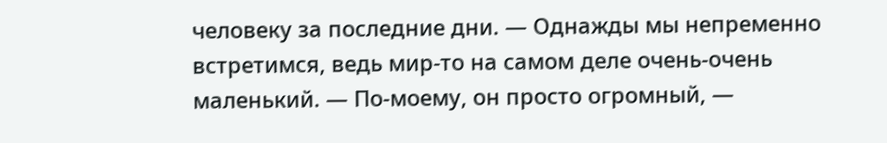человеку за последние дни. — Однажды мы непременно встретимся, ведь мир-то на самом деле очень-очень маленький. — По-моему, он просто огромный, —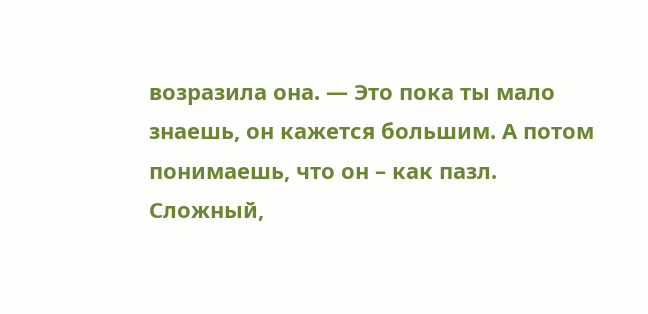возразила она. — Это пока ты мало знаешь, он кажется большим. А потом понимаешь, что он – как пазл. Сложный,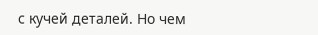с кучей деталей. Но чем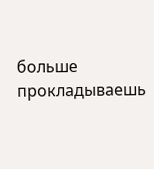больше прокладываешь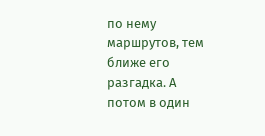по нему маршрутов, тем ближе его разгадка. А потом в один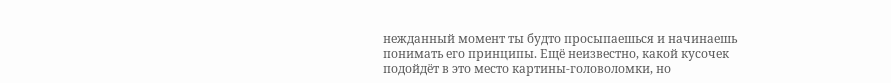нежданный момент ты будто просыпаешься и начинаешь понимать его принципы. Ещё неизвестно, какой кусочек подойдёт в это место картины-головоломки, но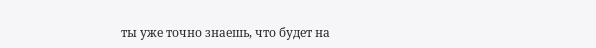ты уже точно знаешь, что будет на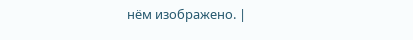нём изображено. |